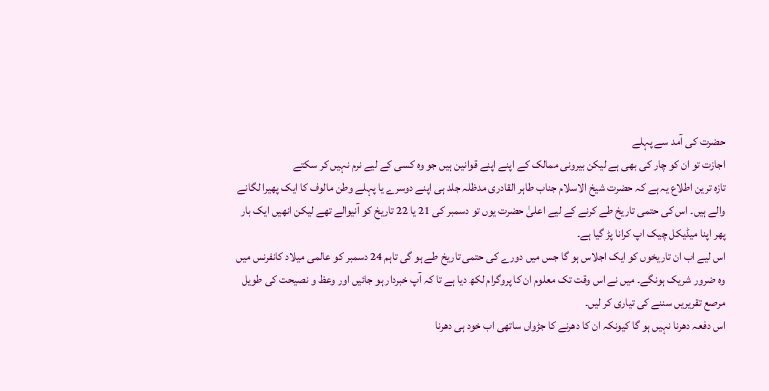حضرت کی آمد سے پہلے
اجازت تو ان کو چار کی بھی ہے لیکن بیرونی ممالک کے اپنے اپنے قوانین ہیں جو وہ کسی کے لیے نرم نہیں کر سکتے
تازہ ترین اطلاع یہ ہے کہ حضرت شیخ الاسلام جناب طاہر القادری مدظلہ جلد ہی اپنے دوسرے یا پہلے وطن مالوف کا ایک پھیرا لگانے والے ہیں۔ اس کی حتمی تاریخ طے کرنے کے لیے اعلیٰ حضرت یوں تو دسمبر کی 21 یا 22 تاریخ کو آنیوالے تھے لیکن انھیں ایک بار پھر اپنا میڈیکل چیک اپ کرانا پڑ گیا ہے۔
اس لیے اب ان تاریخوں کو ایک اجلاس ہو گا جس میں دورے کی حتمی تاریخ طے ہو گی تاہم 24 دسمبر کو عالمی میلاد کانفرنس میں وہ ضرور شریک ہونگے۔ میں نے اس وقت تک معلوم ان کا پروگرام لکھ دیا ہے تا کہ آپ خبردار ہو جائیں اور وعظ و نصیحت کی طویل مرصع تقریریں سننے کی تیاری کر لیں۔
اس دفعہ دھرنا نہیں ہو گا کیونکہ ان کا دھرنے کا جڑواں ساتھی اب خود ہی دھرنا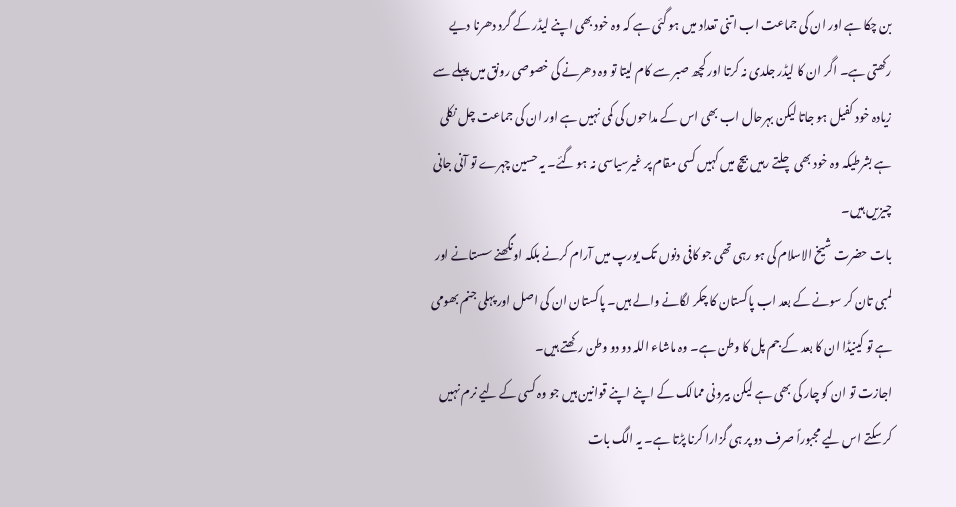بن چکا ہے اور ان کی جماعت اب اتنی تعداد میں ہو گئی ہے کہ وہ خود بھی اپنے لیڈر کے گرد دھرنا دیے رکھتی ہے۔ اگر ان کا لیڈر جلدی نہ کرتا اور کچھ صبر سے کام لیتا تو وہ دھرنے کی خصوصی رونق میں پہلے سے زیادہ خود کفیل ہو جاتا لیکن بہرحال اب بھی اس کے مداحوں کی کمی نہیں ہے اور ان کی جماعت چل نکلی ہے بشرطیکہ وہ خود بھی چلتے رہیں بیچ میں کہیں کسی مقام پر غیرسیاسی نہ ہو گئے۔ یہ حسین چہرے تو آنی جانی چیزیں ہیں۔
بات حضرت شیخ الاسلام کی ہو رہی تھی جو کافی دنوں تک یورپ میں آرام کرنے بلکہ اونگھنے سستانے اور لمبی تان کر سونے کے بعد اب پاکستان کا چکر لگانے والے ہیں۔ پاکستان ان کی اصل اور پہلی جنم بھومی ہے تو کینیڈا ان کا بعد کے جم پل کا وطن ہے۔ وہ ماشاء اللہ دو دو وطن رکھتے ہیں۔
اجازت تو ان کو چار کی بھی ہے لیکن بیرونی ممالک کے اپنے اپنے قوانین ہیں جو وہ کسی کے لیے نرم نہیں کر سکتے اس لیے مجبوراً صرف دو پر ہی گزارا کرنا پڑتا ہے۔ یہ الگ بات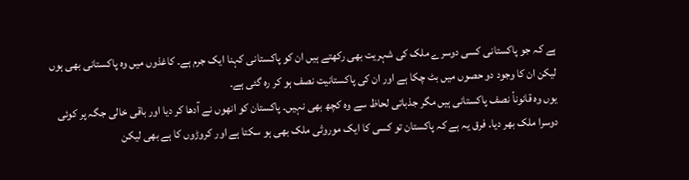ہے کہ جو پاکستانی کسی دوسرے ملک کی شہریت بھی رکھتے ہیں ان کو پاکستانی کہنا ایک جرم ہے۔ کاغذوں میں وہ پاکستانی بھی ہوں لیکن ان کا وجود دو حصوں میں بٹ چکا ہے اور ان کی پاکستانیت نصف ہو کر رہ گئی ہے۔
یوں وہ قانوناً نصف پاکستانی ہیں مگر جذباتی لحاظ سے وہ کچھ بھی نہیں۔ پاکستان کو انھوں نے آدھا کر دیا اور باقی خالی جگہ پر کوئی دوسرا ملک بھر دیا۔ فرق یہ ہے کہ پاکستان تو کسی کا ایک موروثی ملک بھی ہو سکتا ہے اور کروڑوں کا ہے بھی لیکن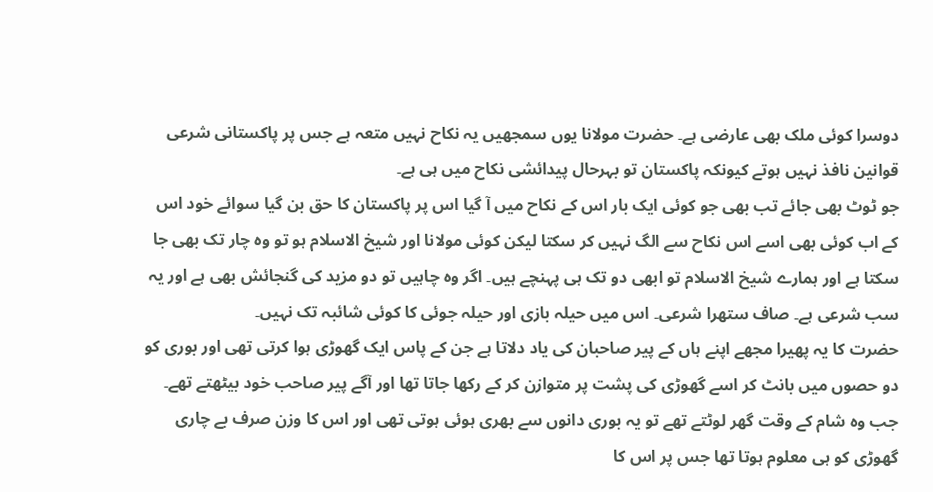دوسرا کوئی ملک بھی عارضی ہے۔ حضرت مولانا یوں سمجھیں یہ نکاح نہیں متعہ ہے جس پر پاکستانی شرعی قوانین نافذ نہیں ہوتے کیونکہ پاکستان تو بہرحال پیدائشی نکاح میں ہی ہے۔
جو ٹوٹ بھی جائے تب بھی جو کوئی ایک بار اس کے نکاح میں آ گیا اس پر پاکستان کا حق بن گیا سوائے خود اس کے اب کوئی بھی اسے اس نکاح سے الگ نہیں کر سکتا لیکن کوئی مولانا اور شیخ الاسلام ہو تو وہ چار تک بھی جا سکتا ہے اور ہمارے شیخ الاسلام تو ابھی دو تک ہی پہنچے ہیں۔ اگر وہ چاہیں تو دو مزید کی گنجائش بھی ہے اور یہ سب شرعی ہے۔ صاف ستھرا شرعی۔ اس میں حیلہ بازی اور حیلہ جوئی کا کوئی شائبہ تک نہیں۔
حضرت کا یہ پھیرا مجھے اپنے ہاں کے پیر صاحبان کی یاد دلاتا ہے جن کے پاس ایک گھوڑی ہوا کرتی تھی اور بوری کو دو حصوں میں بانٹ کر اسے گھوڑی کی پشت پر متوازن کر کے رکھا جاتا تھا اور آگے پیر صاحب خود بیٹھتے تھے۔ جب وہ شام کے وقت گھر لوٹتے تھے تو یہ بوری دانوں سے بھری ہوئی ہوتی تھی اور اس کا وزن صرف بے چاری گھوڑی کو ہی معلوم ہوتا تھا جس پر اس کا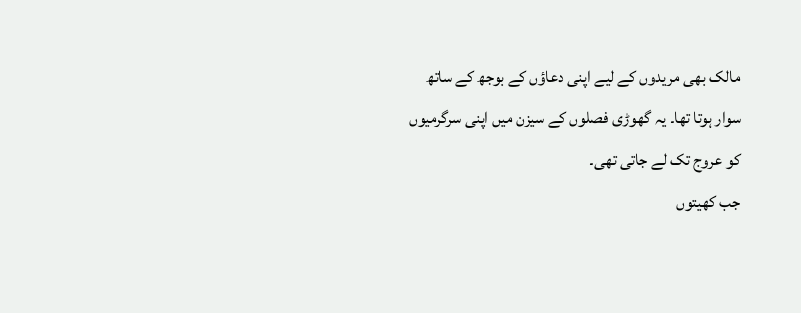مالک بھی مریدوں کے لیے اپنی دعاؤں کے بوجھ کے ساتھ سوار ہوتا تھا۔ یہ گھوڑی فصلوں کے سیزن میں اپنی سرگرمیوں کو عروج تک لے جاتی تھی۔
جب کھیتوں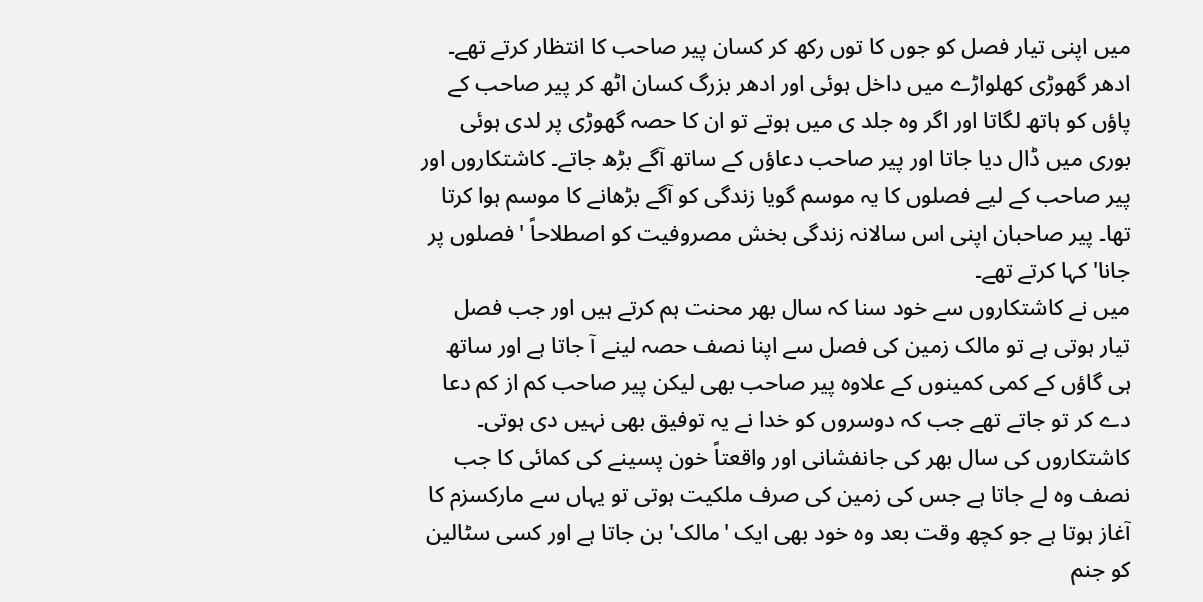میں اپنی تیار فصل کو جوں کا توں رکھ کر کسان پیر صاحب کا انتظار کرتے تھے۔ ادھر گھوڑی کھلواڑے میں داخل ہوئی اور ادھر بزرگ کسان اٹھ کر پیر صاحب کے پاؤں کو ہاتھ لگاتا اور اگر وہ جلد ی میں ہوتے تو ان کا حصہ گھوڑی پر لدی ہوئی بوری میں ڈال دیا جاتا اور پیر صاحب دعاؤں کے ساتھ آگے بڑھ جاتے۔ کاشتکاروں اور پیر صاحب کے لیے فصلوں کا یہ موسم گویا زندگی کو آگے بڑھانے کا موسم ہوا کرتا تھا۔ پیر صاحبان اپنی اس سالانہ زندگی بخش مصروفیت کو اصطلاحاً 'فصلوں پر جانا' کہا کرتے تھے۔
میں نے کاشتکاروں سے خود سنا کہ سال بھر محنت ہم کرتے ہیں اور جب فصل تیار ہوتی ہے تو مالک زمین کی فصل سے اپنا نصف حصہ لینے آ جاتا ہے اور ساتھ ہی گاؤں کے کمی کمینوں کے علاوہ پیر صاحب بھی لیکن پیر صاحب کم از کم دعا دے کر تو جاتے تھے جب کہ دوسروں کو خدا نے یہ توفیق بھی نہیں دی ہوتی۔ کاشتکاروں کی سال بھر کی جانفشانی اور واقعتاً خون پسینے کی کمائی کا جب نصف وہ لے جاتا ہے جس کی زمین کی صرف ملکیت ہوتی تو یہاں سے مارکسزم کا آغاز ہوتا ہے جو کچھ وقت بعد وہ خود بھی ایک 'مالک' بن جاتا ہے اور کسی سٹالین کو جنم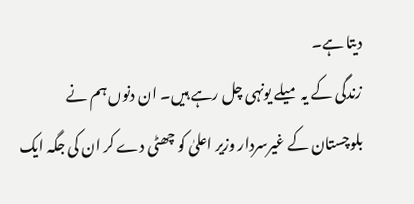دیتا ہے۔
زندگی کے یہ میلے یونہی چل رہے ہیں۔ ان دنوں ہم نے بلوچستان کے غیرسردار وزیر اعلیٰ کو چھٹی دے کر ان کی جگہ ایک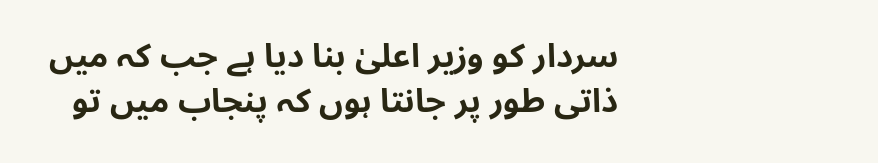سردار کو وزیر اعلیٰ بنا دیا ہے جب کہ میں ذاتی طور پر جانتا ہوں کہ پنجاب میں تو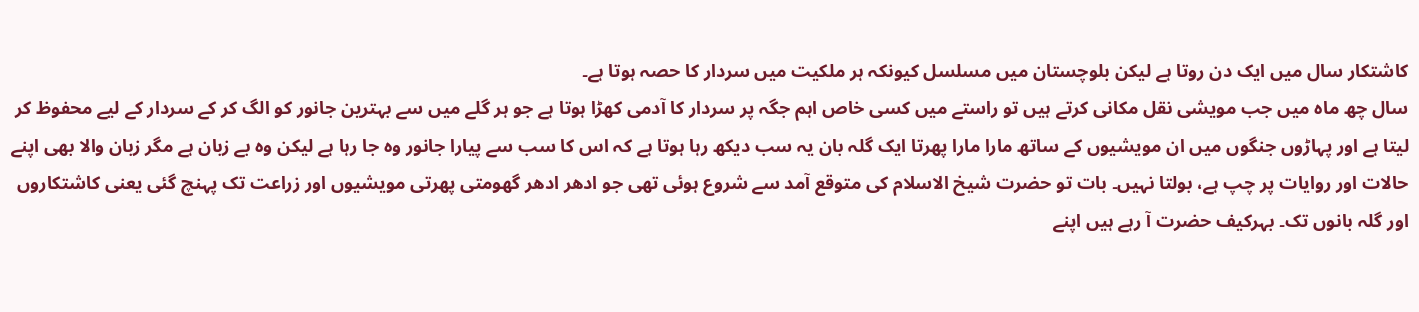کاشتکار سال میں ایک دن روتا ہے لیکن بلوچستان میں مسلسل کیونکہ ہر ملکیت میں سردار کا حصہ ہوتا ہے۔
سال چھ ماہ میں جب مویشی نقل مکانی کرتے ہیں تو راستے میں کسی خاص اہم جگہ پر سردار کا آدمی کھڑا ہوتا ہے جو ہر گلے میں سے بہترین جانور کو الگ کر کے سردار کے لیے محفوظ کر لیتا ہے اور پہاڑوں جنگوں میں ان مویشیوں کے ساتھ مارا مارا پھرتا ایک گلہ بان یہ سب دیکھ رہا ہوتا ہے کہ اس کا سب سے پیارا جانور وہ جا رہا ہے لیکن وہ بے زبان ہے مگر زبان والا بھی اپنے حالات اور روایات پر چپ ہے، بولتا نہیں۔ بات تو حضرت شیخ الاسلام کی متوقع آمد سے شروع ہوئی تھی جو ادھر ادھر گھومتی پھرتی مویشیوں اور زراعت تک پہنچ گئی یعنی کاشتکاروں اور گلہ بانوں تک۔ بہرکیف حضرت آ رہے ہیں اپنے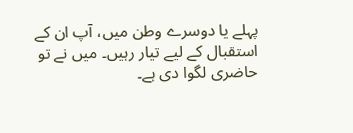پہلے یا دوسرے وطن میں، آپ ان کے استقبال کے لیے تیار رہیں۔ میں نے تو حاضری لگوا دی ہے۔